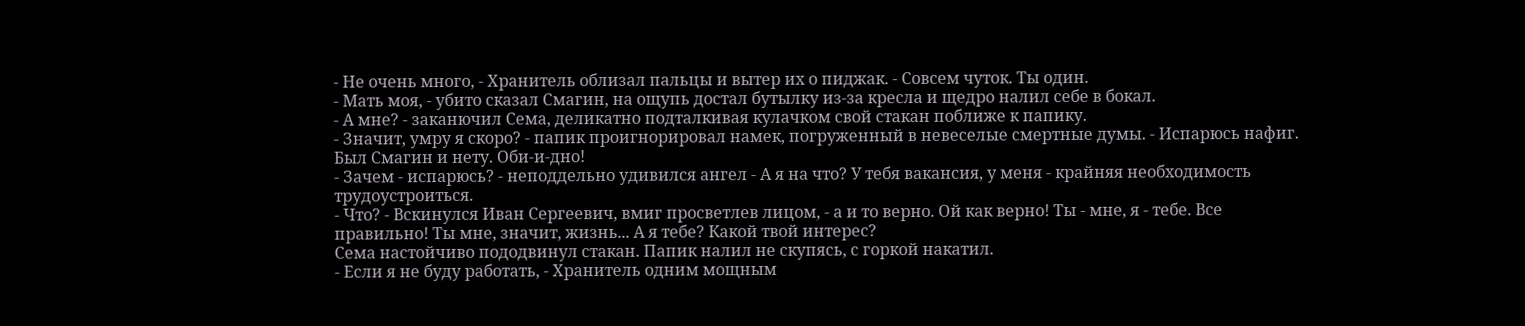- Не очень много, - Хранитель облизал пальцы и вытер их о пиджак. - Совсем чуток. Ты один.
- Мать моя, - убито сказал Смагин, на ощупь достал бутылку из-за кресла и щедро налил себе в бокал.
- А мне? - заканючил Сема, деликатно подталкивая кулачком свой стакан поближе к папику.
- Значит, умру я скоро? - папик проигнорировал намек, погруженный в невеселые смертные думы. - Испарюсь нафиг. Был Смагин и нету. Оби-и-дно!
- Зачем - испарюсь? - неподдельно удивился ангел - А я на что? У тебя вакансия, у меня - крайняя необходимость трудоустроиться.
- Что? - Вскинулся Иван Сергеевич, вмиг просветлев лицом, - а и то верно. Ой как верно! Ты - мне, я - тебе. Все правильно! Ты мне, значит, жизнь... А я тебе? Какой твой интерес?
Сема настойчиво пододвинул стакан. Папик налил не скупясь, с горкой накатил.
- Если я не буду работать, - Хранитель одним мощным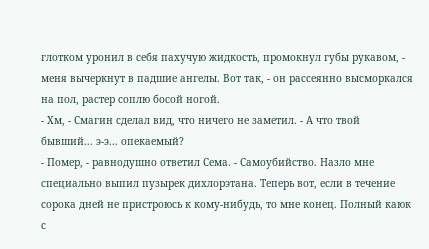глотком уронил в себя пахучую жидкость, промокнул губы рукавом, - меня вычеркнут в падшие ангелы. Вот так, - он рассеянно высморкался на пол, растер соплю босой ногой.
- Хм, - Смагин сделал вид, что ничего не заметил. - А что твой бывший... э-э... опекаемый?
- Помер, - равнодушно ответил Сема. - Самоубийство. Назло мне специально выпил пузырек дихлорэтана. Теперь вот, если в течение сорока дней не пристроюсь к кому-нибудь, то мне конец. Полный каюк с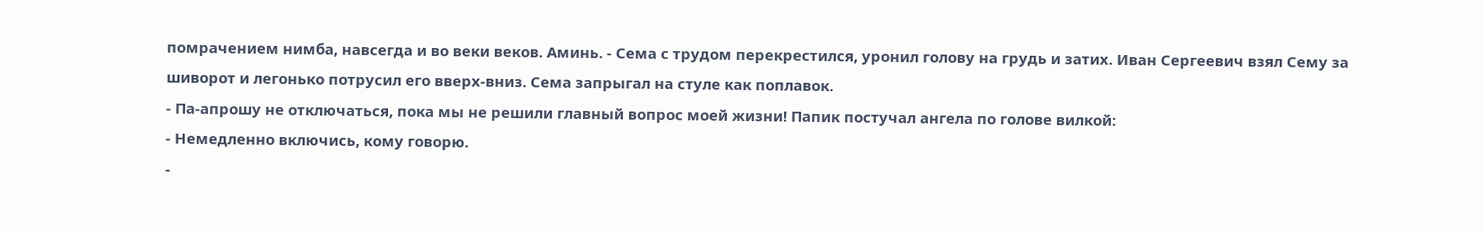помрачением нимба, навсегда и во веки веков. Аминь. - Сема с трудом перекрестился, уронил голову на грудь и затих. Иван Сергеевич взял Сему за шиворот и легонько потрусил его вверх-вниз. Сема запрыгал на стуле как поплавок.
- Па-апрошу не отключаться, пока мы не решили главный вопрос моей жизни! Папик постучал ангела по голове вилкой:
- Немедленно включись, кому говорю.
-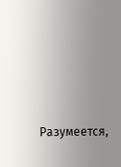Разумеется,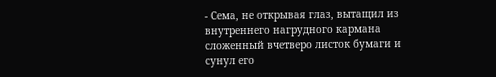- Сема, не открывая глаз, вытащил из внутреннего нагрудного кармана сложенный вчетверо листок бумаги и сунул его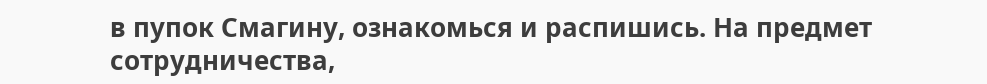в пупок Смагину, ознакомься и распишись. На предмет сотрудничества,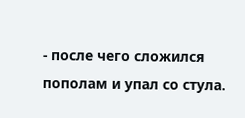- после чего сложился пополам и упал со стула.